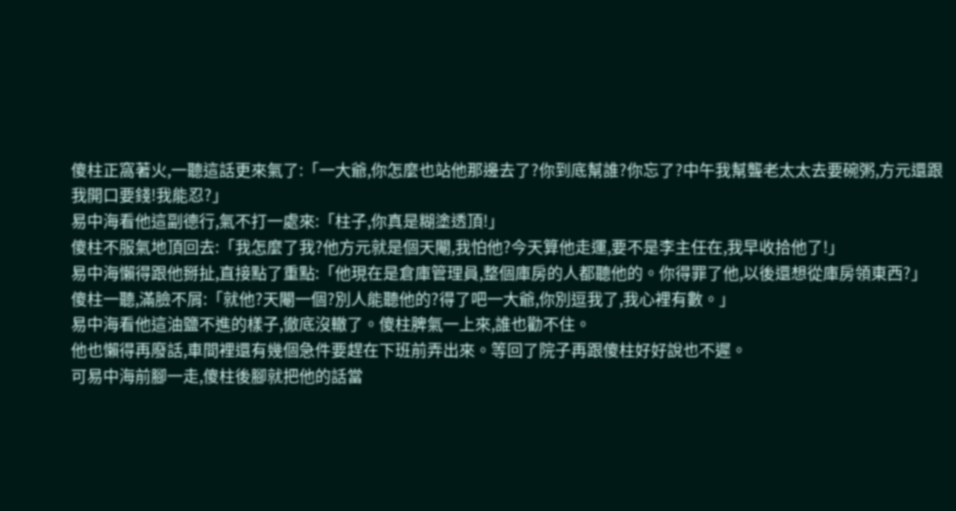傻柱正窩著火,一聽這話更來氣了:「一大爺,你怎麼也站他那邊去了?你到底幫誰?你忘了?中午我幫聾老太太去要碗粥,方元還跟我開口要錢!我能忍?」
易中海看他這副德行,氣不打一處來:「柱子,你真是糊塗透頂!」
傻柱不服氣地頂回去:「我怎麼了我?他方元就是個天閹,我怕他?今天算他走運,要不是李主任在,我早收拾他了!」
易中海懶得跟他掰扯,直接點了重點:「他現在是倉庫管理員,整個庫房的人都聽他的。你得罪了他,以後還想從庫房領東西?」
傻柱一聽,滿臉不屑:「就他?天閹一個?別人能聽他的?得了吧一大爺,你別逗我了,我心裡有數。」
易中海看他這油鹽不進的樣子,徹底沒轍了。傻柱脾氣一上來,誰也勸不住。
他也懶得再廢話,車間裡還有幾個急件要趕在下班前弄出來。等回了院子再跟傻柱好好說也不遲。
可易中海前腳一走,傻柱後腳就把他的話當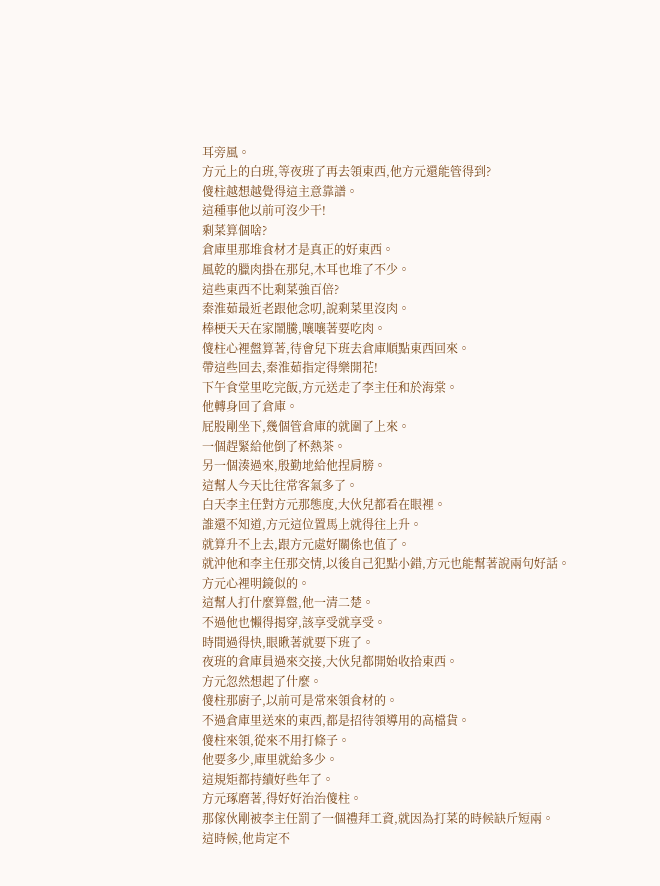耳旁風。
方元上的白班,等夜班了再去領東西,他方元還能管得到?
傻柱越想越覺得這主意靠譜。
這種事他以前可沒少干!
剩菜算個啥?
倉庫里那堆食材才是真正的好東西。
風乾的臘肉掛在那兒,木耳也堆了不少。
這些東西不比剩菜強百倍?
秦淮茹最近老跟他念叨,說剩菜里沒肉。
棒梗天天在家鬧騰,嚷嚷著要吃肉。
傻柱心裡盤算著,待會兒下班去倉庫順點東西回來。
帶這些回去,秦淮茹指定得樂開花!
下午食堂里吃完飯,方元送走了李主任和於海棠。
他轉身回了倉庫。
屁股剛坐下,幾個管倉庫的就圍了上來。
一個趕緊給他倒了杯熱茶。
另一個湊過來,殷勤地給他捏肩膀。
這幫人今天比往常客氣多了。
白天李主任對方元那態度,大伙兒都看在眼裡。
誰還不知道,方元這位置馬上就得往上升。
就算升不上去,跟方元處好關係也值了。
就沖他和李主任那交情,以後自己犯點小錯,方元也能幫著說兩句好話。
方元心裡明鏡似的。
這幫人打什麼算盤,他一清二楚。
不過他也懶得揭穿,該享受就享受。
時間過得快,眼瞅著就要下班了。
夜班的倉庫員過來交接,大伙兒都開始收拾東西。
方元忽然想起了什麼。
傻柱那廚子,以前可是常來領食材的。
不過倉庫里送來的東西,都是招待領導用的高檔貨。
傻柱來領,從來不用打條子。
他要多少,庫里就給多少。
這規矩都持續好些年了。
方元琢磨著,得好好治治傻柱。
那傢伙剛被李主任罰了一個禮拜工資,就因為打菜的時候缺斤短兩。
這時候,他肯定不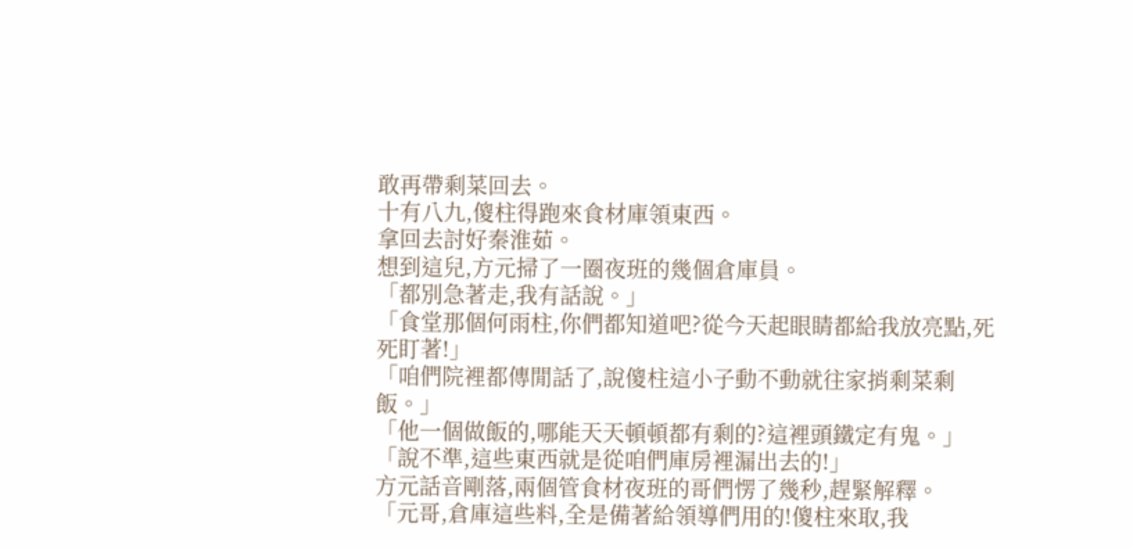敢再帶剩菜回去。
十有八九,傻柱得跑來食材庫領東西。
拿回去討好秦淮茹。
想到這兒,方元掃了一圈夜班的幾個倉庫員。
「都別急著走,我有話說。」
「食堂那個何雨柱,你們都知道吧?從今天起眼睛都給我放亮點,死死盯著!」
「咱們院裡都傳閒話了,說傻柱這小子動不動就往家捎剩菜剩飯。」
「他一個做飯的,哪能天天頓頓都有剩的?這裡頭鐵定有鬼。」
「說不準,這些東西就是從咱們庫房裡漏出去的!」
方元話音剛落,兩個管食材夜班的哥們愣了幾秒,趕緊解釋。
「元哥,倉庫這些料,全是備著給領導們用的!傻柱來取,我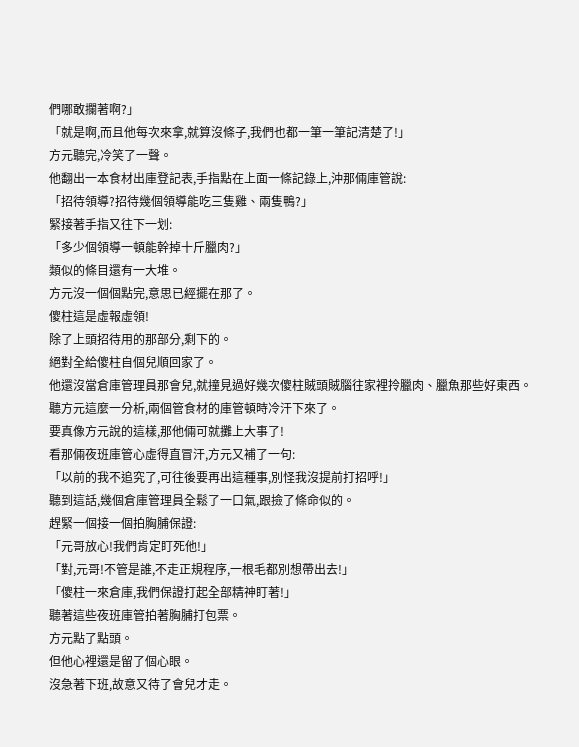們哪敢攔著啊?」
「就是啊,而且他每次來拿,就算沒條子,我們也都一筆一筆記清楚了!」
方元聽完,冷笑了一聲。
他翻出一本食材出庫登記表,手指點在上面一條記錄上,沖那倆庫管說:
「招待領導?招待幾個領導能吃三隻雞、兩隻鴨?」
緊接著手指又往下一划:
「多少個領導一頓能幹掉十斤臘肉?」
類似的條目還有一大堆。
方元沒一個個點完,意思已經擺在那了。
傻柱這是虛報虛領!
除了上頭招待用的那部分,剩下的。
絕對全給傻柱自個兒順回家了。
他還沒當倉庫管理員那會兒,就撞見過好幾次傻柱賊頭賊腦往家裡拎臘肉、臘魚那些好東西。
聽方元這麼一分析,兩個管食材的庫管頓時冷汗下來了。
要真像方元說的這樣,那他倆可就攤上大事了!
看那倆夜班庫管心虛得直冒汗,方元又補了一句:
「以前的我不追究了,可往後要再出這種事,別怪我沒提前打招呼!」
聽到這話,幾個倉庫管理員全鬆了一口氣,跟撿了條命似的。
趕緊一個接一個拍胸脯保證:
「元哥放心!我們肯定盯死他!」
「對,元哥!不管是誰,不走正規程序,一根毛都別想帶出去!」
「傻柱一來倉庫,我們保證打起全部精神盯著!」
聽著這些夜班庫管拍著胸脯打包票。
方元點了點頭。
但他心裡還是留了個心眼。
沒急著下班,故意又待了會兒才走。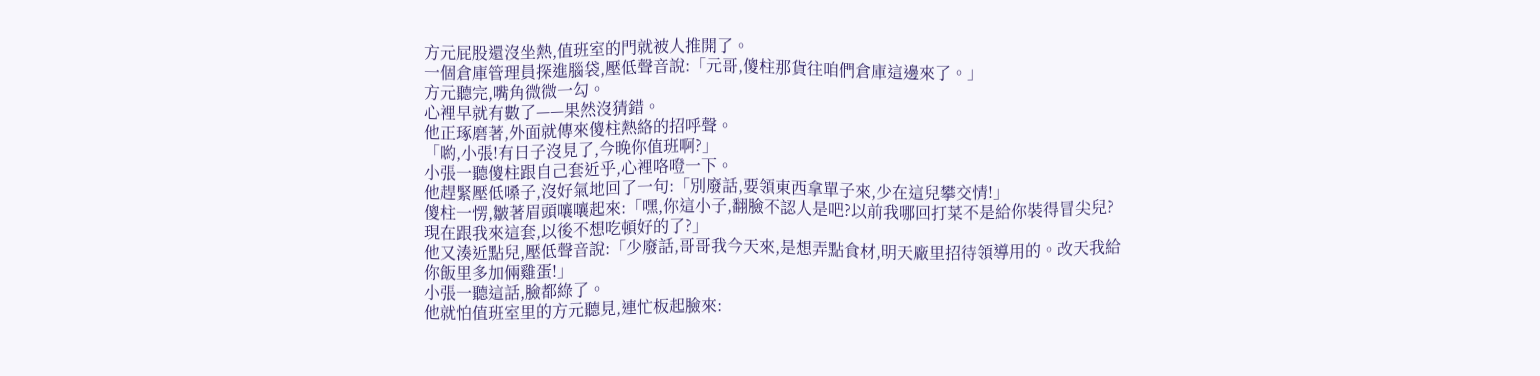方元屁股還沒坐熱,值班室的門就被人推開了。
一個倉庫管理員探進腦袋,壓低聲音說:「元哥,傻柱那貨往咱們倉庫這邊來了。」
方元聽完,嘴角微微一勾。
心裡早就有數了——果然沒猜錯。
他正琢磨著,外面就傳來傻柱熱絡的招呼聲。
「喲,小張!有日子沒見了,今晚你值班啊?」
小張一聽傻柱跟自己套近乎,心裡咯噔一下。
他趕緊壓低嗓子,沒好氣地回了一句:「別廢話,要領東西拿單子來,少在這兒攀交情!」
傻柱一愣,皺著眉頭嚷嚷起來:「嘿,你這小子,翻臉不認人是吧?以前我哪回打菜不是給你裝得冒尖兒?現在跟我來這套,以後不想吃頓好的了?」
他又湊近點兒,壓低聲音說:「少廢話,哥哥我今天來,是想弄點食材,明天廠里招待領導用的。改天我給你飯里多加倆雞蛋!」
小張一聽這話,臉都綠了。
他就怕值班室里的方元聽見,連忙板起臉來: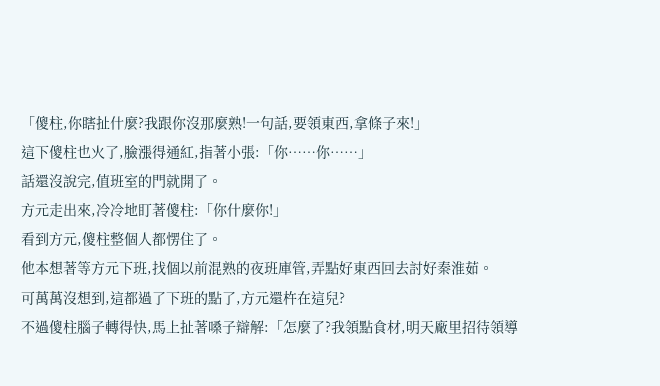「傻柱,你瞎扯什麼?我跟你沒那麼熟!一句話,要領東西,拿條子來!」
這下傻柱也火了,臉漲得通紅,指著小張:「你……你……」
話還沒說完,值班室的門就開了。
方元走出來,冷冷地盯著傻柱:「你什麼你!」
看到方元,傻柱整個人都愣住了。
他本想著等方元下班,找個以前混熟的夜班庫管,弄點好東西回去討好秦淮茹。
可萬萬沒想到,這都過了下班的點了,方元還杵在這兒?
不過傻柱腦子轉得快,馬上扯著嗓子辯解:「怎麼了?我領點食材,明天廠里招待領導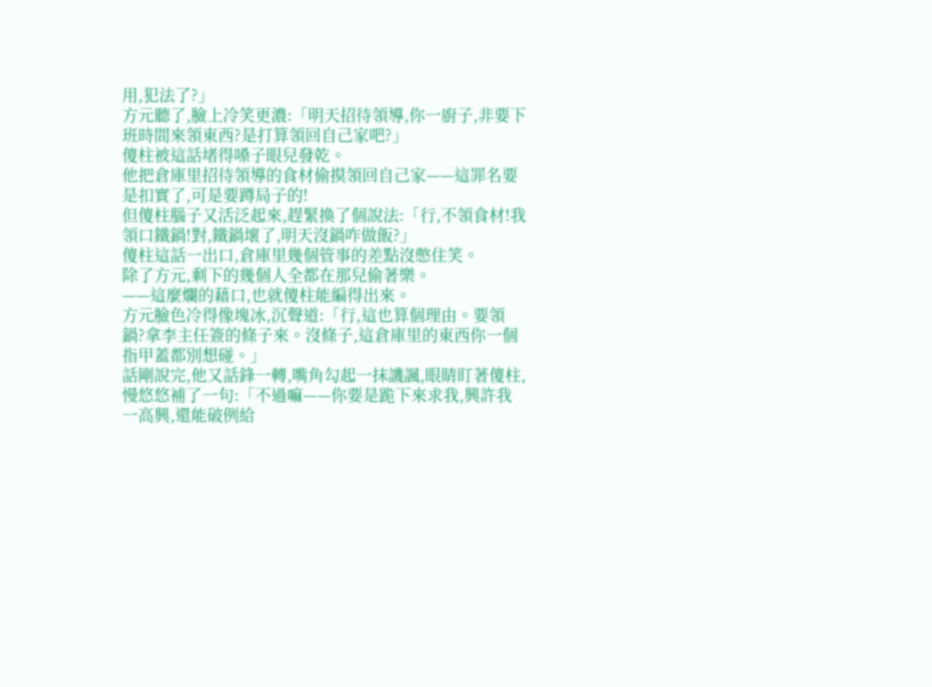用,犯法了?」
方元聽了,臉上冷笑更濃:「明天招待領導,你一廚子,非要下班時間來領東西?是打算領回自己家吧?」
傻柱被這話堵得嗓子眼兒發乾。
他把倉庫里招待領導的食材偷摸領回自己家——這罪名要是扣實了,可是要蹲局子的!
但傻柱腦子又活泛起來,趕緊換了個說法:「行,不領食材!我領口鐵鍋!對,鐵鍋壞了,明天沒鍋咋做飯?」
傻柱這話一出口,倉庫里幾個管事的差點沒憋住笑。
除了方元,剩下的幾個人全都在那兒偷著樂。
——這麼爛的藉口,也就傻柱能編得出來。
方元臉色冷得像塊冰,沉聲道:「行,這也算個理由。要領鍋?拿李主任簽的條子來。沒條子,這倉庫里的東西你一個指甲蓋都別想碰。」
話剛說完,他又話鋒一轉,嘴角勾起一抹譏諷,眼睛盯著傻柱,慢悠悠補了一句:「不過嘛——你要是跪下來求我,興許我一高興,還能破例給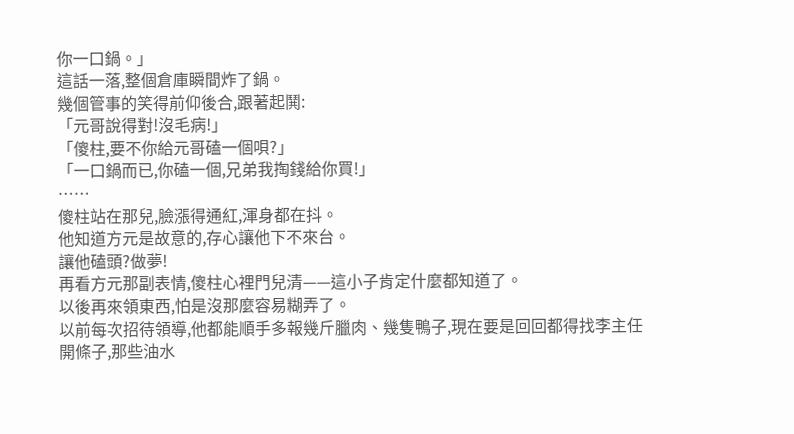你一口鍋。」
這話一落,整個倉庫瞬間炸了鍋。
幾個管事的笑得前仰後合,跟著起鬨:
「元哥說得對!沒毛病!」
「傻柱,要不你給元哥磕一個唄?」
「一口鍋而已,你磕一個,兄弟我掏錢給你買!」
……
傻柱站在那兒,臉漲得通紅,渾身都在抖。
他知道方元是故意的,存心讓他下不來台。
讓他磕頭?做夢!
再看方元那副表情,傻柱心裡門兒清——這小子肯定什麼都知道了。
以後再來領東西,怕是沒那麼容易糊弄了。
以前每次招待領導,他都能順手多報幾斤臘肉、幾隻鴨子,現在要是回回都得找李主任開條子,那些油水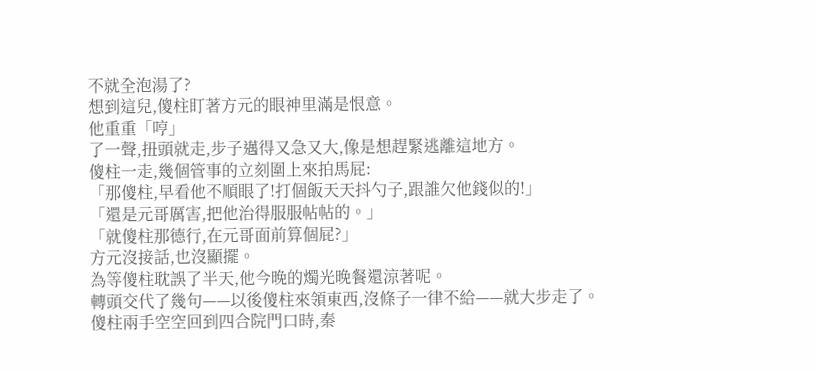不就全泡湯了?
想到這兒,傻柱盯著方元的眼神里滿是恨意。
他重重「哼」
了一聲,扭頭就走,步子邁得又急又大,像是想趕緊逃離這地方。
傻柱一走,幾個管事的立刻圍上來拍馬屁:
「那傻柱,早看他不順眼了!打個飯天天抖勺子,跟誰欠他錢似的!」
「還是元哥厲害,把他治得服服帖帖的。」
「就傻柱那德行,在元哥面前算個屁?」
方元沒接話,也沒顯擺。
為等傻柱耽誤了半天,他今晚的燭光晚餐還涼著呢。
轉頭交代了幾句——以後傻柱來領東西,沒條子一律不給——就大步走了。
傻柱兩手空空回到四合院門口時,秦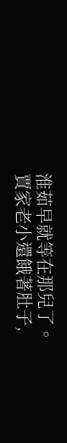淮茹早就等在那兒了。
賈家老小還餓著肚子,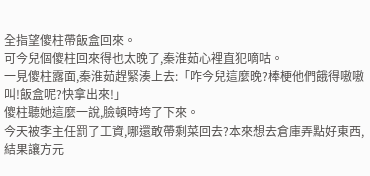全指望傻柱帶飯盒回來。
可今兒個傻柱回來得也太晚了,秦淮茹心裡直犯嘀咕。
一見傻柱露面,秦淮茹趕緊湊上去:「咋今兒這麼晚?棒梗他們餓得嗷嗷叫!飯盒呢?快拿出來!」
傻柱聽她這麼一說,臉頓時垮了下來。
今天被李主任罰了工資,哪還敢帶剩菜回去?本來想去倉庫弄點好東西,結果讓方元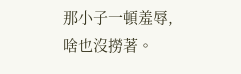那小子一頓羞辱,啥也沒撈著。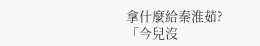拿什麼給秦淮茹?
「今兒沒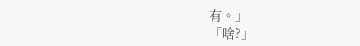有。」
「啥?」